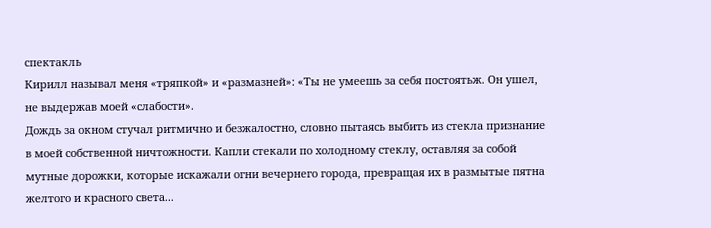спектакль
Кирилл называл меня «тряпкой» и «размазней»: «Ты не умеешь за себя постоятьж. Он ушел, не выдержав моей «слабости».
Дождь за окном стучал ритмично и безжалостно, словно пытаясь выбить из стекла признание в моей собственной ничтожности. Капли стекали по холодному стеклу, оставляя за собой мутные дорожки, которые искажали огни вечернего города, превращая их в размытые пятна желтого и красного света...